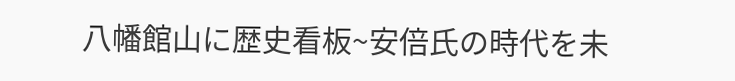八幡館山に歴史看板~安倍氏の時代を未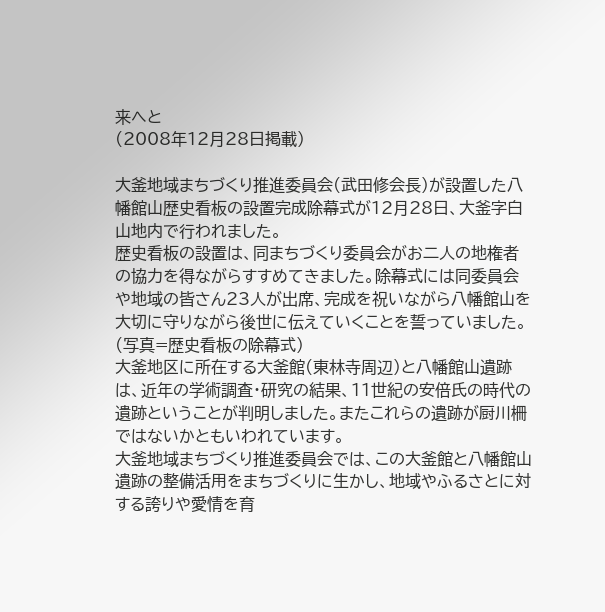来へと
(2008年12月28日掲載)

大釜地域まちづくり推進委員会(武田修会長)が設置した八幡館山歴史看板の設置完成除幕式が12月28日、大釜字白山地内で行われました。
歴史看板の設置は、同まちづくり委員会がお二人の地権者の協力を得ながらすすめてきました。除幕式には同委員会や地域の皆さん23人が出席、完成を祝いながら八幡館山を大切に守りながら後世に伝えていくことを誓っていました。
(写真=歴史看板の除幕式)
大釜地区に所在する大釜館(東林寺周辺)と八幡館山遺跡は、近年の学術調査・研究の結果、11世紀の安倍氏の時代の遺跡ということが判明しました。またこれらの遺跡が厨川柵ではないかともいわれています。
大釜地域まちづくり推進委員会では、この大釜館と八幡館山遺跡の整備活用をまちづくりに生かし、地域やふるさとに対する誇りや愛情を育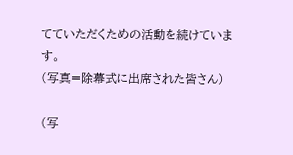てていただくための活動を続けています。
(写真=除幕式に出席された皆さん)

(写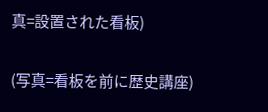真=設置された看板)

(写真=看板を前に歴史講座)